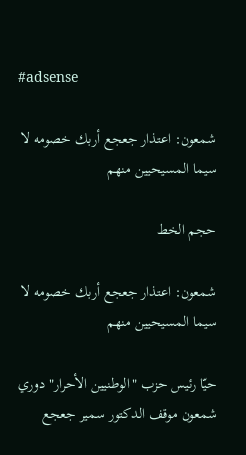#adsense

شمعون: اعتذار جعجع أربك خصومه لا سيما المسيحيين منهم

حجم الخط

شمعون: اعتذار جعجع أربك خصومه لا سيما المسيحيين منهم

حيّا رئيس حزب "الوطنيين الأحرار" دوري شمعون موقف الدكتور سمير جعجع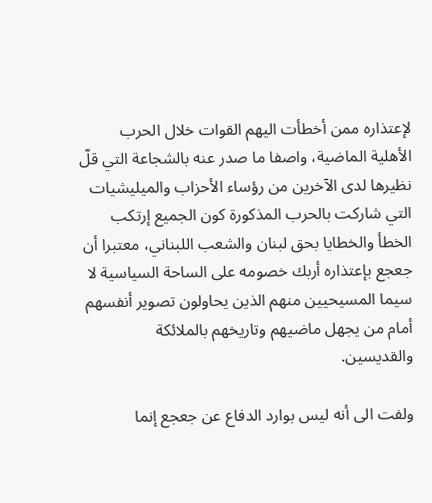لإعتذاره ممن أخطأت اليهم القوات خلال الحرب الأهلية الماضية، واصفا ما صدر عنه بالشجاعة التي قلّ نظيرها لدى الآخرين من رؤساء الأحزاب والميليشيات التي شاركت بالحرب المذكورة كون الجميع إرتكب الخطأ والخطايا بحق لبنان والشعب اللبناني، معتبرا أن جعجع بإعتذاره أربك خصومه على الساحة السياسية لا سيما المسيحيين منهم الذين يحاولون تصوير أنفسهم أمام من يجهل ماضيهم وتاريخهم بالملائكة والقديسين.

ولفت الى أنه ليس بوارد الدفاع عن جعجع إنما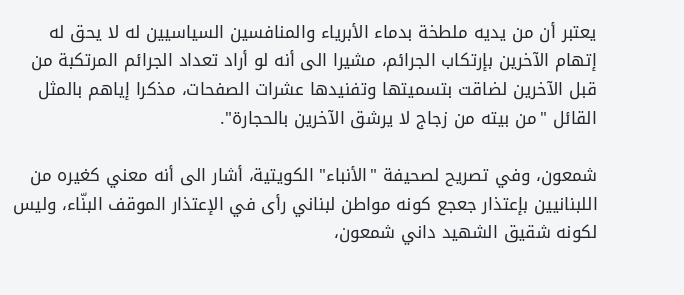يعتبر أن من يديه ملطخة بدماء الأبرياء والمنافسين السياسيين له لا يحق له إتهام الآخرين بإرتكاب الجرائم، مشيرا الى أنه لو أراد تعداد الجرائم المرتكبة من قبل الآخرين لضاقت بتسميتها وتفنيدها عشرات الصفحات، مذكرا إياهم بالمثل القائل "من بيته من زجاج لا يرشق الآخرين بالحجارة".

شمعون، وفي تصريح لصحيفة "الأنباء" الكويتية، أشار الى أنه معني كغيره من اللبنانيين بإعتذار جعجع كونه مواطن لبناني رأى في الإعتذار الموقف البنّاء، وليس لكونه شقيق الشهيد داني شمعون،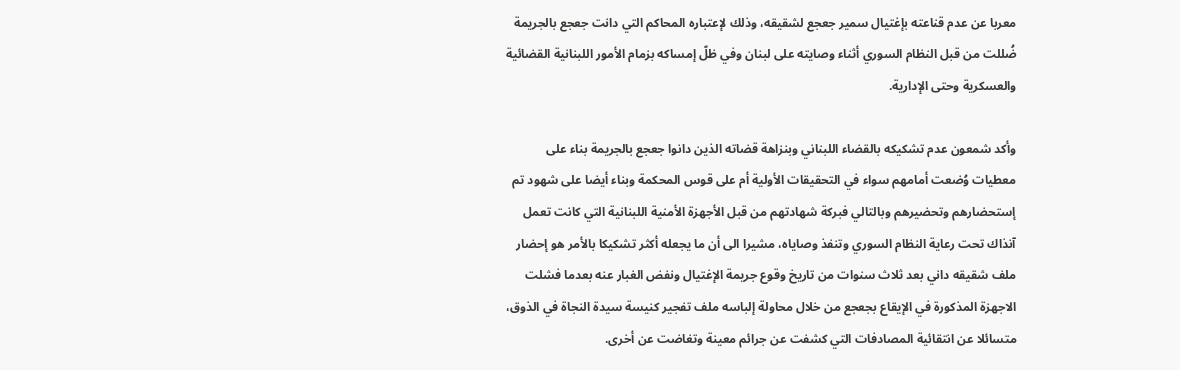معربا عن عدم قناعته بإغتيال سمير جعجع لشقيقه، وذلك لإعتباره المحاكم التي دانت جعجع بالجريمة ضُللت من قبل النظام السوري أثناء وصايته على لبنان وفي ظلّ إمساكه بزمام الأمور اللبنانية القضائية والعسكرية وحتى الإدارية.

وأكد شمعون عدم تشكيكه بالقضاء اللبناني وبنزاهة قضاته الذين دانوا جعجع بالجريمة بناء على معطيات وُضعت أمامهم سواء في التحقيقات الأولية أم على قوس المحكمة وبناء أيضا على شهود تم إستحضارهم وتحضيرهم وبالتالي فبركة شهادتهم من قبل الأجهزة الأمنية اللبنانية التي كانت تعمل آنذاك تحت رعاية النظام السوري وتنفذ وصاياه، مشيرا الى أن ما يجعله أكثر تشكيكا بالأمر هو إحضار ملف شقيقه داني بعد ثلاث سنوات من تاريخ وقوع جريمة الإغتيال ونفض الغبار عنه بعدما فشلت الاجهزة المذكورة في الإيقاع بجعجع من خلال محاولة إلباسه ملف تفجير كنيسة سيدة النجاة في الذوق، متسائلا عن انتقائية المصادفات التي كشفت عن جرائم معينة وتغاضت عن أخرى.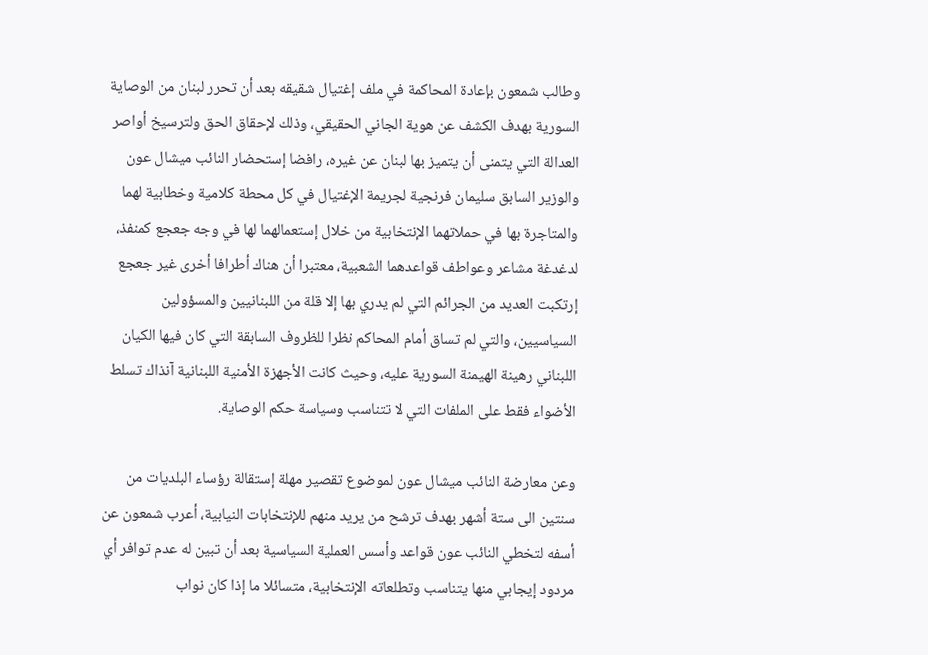وطالب شمعون بإعادة المحاكمة في ملف إغتيال شقيقه بعد أن تحرر لبنان من الوصاية السورية بهدف الكشف عن هوية الجاني الحقيقي، وذلك لإحقاق الحق ولترسيخ أواصر العدالة التي يتمنى أن يتميز بها لبنان عن غيره، رافضا إستحضار النائب ميشال عون والوزير السابق سليمان فرنجية لجريمة الإغتيال في كل محطة كلامية وخطابية لهما والمتاجرة بها في حملاتهما الإنتخابية من خلال إستعمالهما لها في وجه جعجع كمنفذ، لدغدغة مشاعر وعواطف قواعدهما الشعبية، معتبرا أن هناك أطرافا أخرى غير جعجع إرتكبت العديد من الجرائم التي لم يدري بها إلا قلة من اللبنانيين والمسؤولين السياسيين، والتي لم تساق أمام المحاكم نظرا للظروف السابقة التي كان فيها الكيان اللبناني رهينة الهيمنة السورية عليه، وحيث كانت الأجهزة الأمنية اللبنانية آنذاك تسلط الأضواء فقط على الملفات التي لا تتناسب وسياسة حكم الوصاية.

وعن معارضة النائب ميشال عون لموضوع تقصير مهلة إستقالة رؤساء البلديات من سنتين الى ستة أشهر بهدف ترشح من يريد منهم للإنتخابات النيابية، أعرب شمعون عن أسفه لتخطي النائب عون قواعد وأسس العملية السياسية بعد أن تبين له عدم توافر أي مردود إيجابي منها يتناسب وتطلعاته الإنتخابية، متسائلا ما إذا كان نواب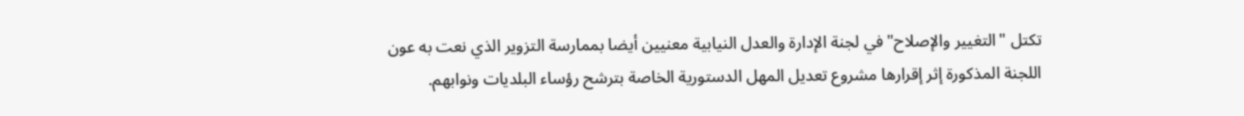تكتل "التغيير والإصلاح" في لجنة الإدارة والعدل النيابية معنيين أيضا بممارسة التزوير الذي نعت به عون اللجنة المذكورة إثر إقرارها مشروع تعديل المهل الدستورية الخاصة بترشح رؤساء البلديات ونوابهم.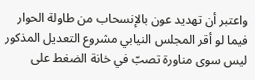واعتبر أن تهديد عون بالإنسحاب من طاولة الحوار فيما لو أقر المجلس النيابي مشروع التعديل المذكور ليس سوى مناورة تصبّ في خانة الضغط على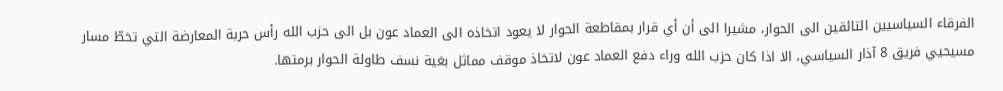الفرقاء السياسيين التائقين الى الحوار، مشيرا الى أن أي قرار بمقاطعة الحوار لا يعود اتخاذه الى العماد عون بل الى حزب الله رأس حربة المعارضة التي تخطّ مسار مسيحيي فريق 8 آذار السياسي، الا اذا كان حزب الله وراء دفع العماد عون لاتخاذ موقف مماثل بغية نسف طاولة الحوار برمتها.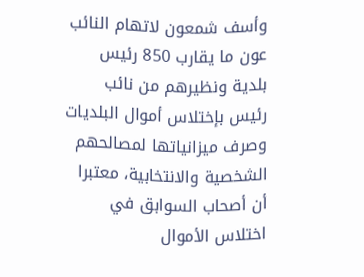وأسف شمعون لاتهام النائب عون ما يقارب 850 رئيس بلدية ونظيرهم من نائب رئيس بإختلاس أموال البلديات وصرف ميزانياتها لمصالحهم الشخصية والانتخابية، معتبرا أن أصحاب السوابق في اختلاس الأموال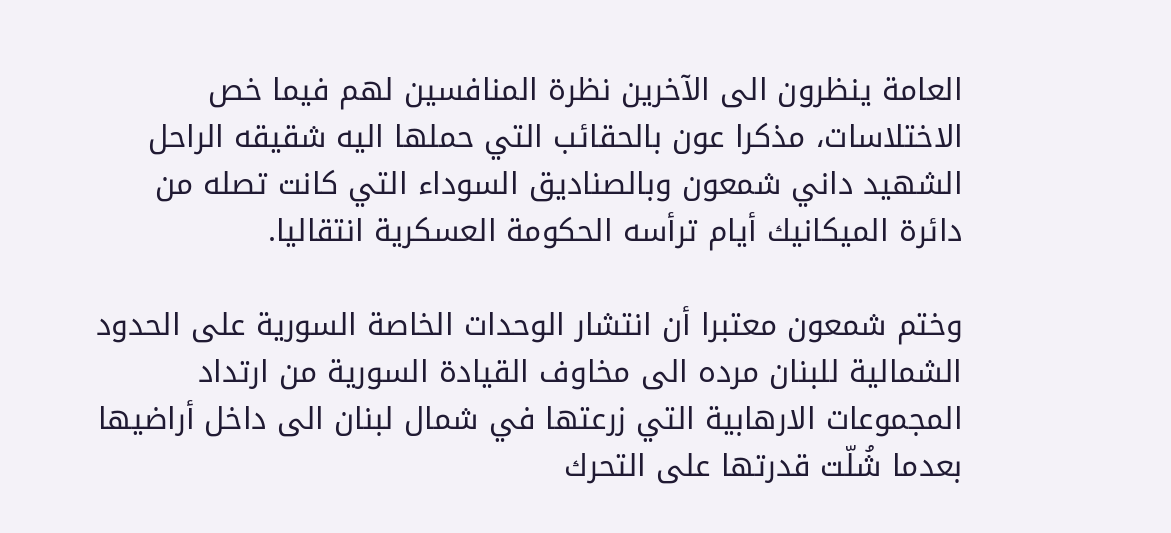العامة ينظرون الى الآخرين نظرة المنافسين لهم فيما خص الاختلاسات، مذكرا عون بالحقائب التي حملها اليه شقيقه الراحل الشهيد داني شمعون وبالصناديق السوداء التي كانت تصله من دائرة الميكانيك أيام ترأسه الحكومة العسكرية انتقاليا.

وختم شمعون معتبرا أن انتشار الوحدات الخاصة السورية على الحدود الشمالية للبنان مرده الى مخاوف القيادة السورية من ارتداد المجموعات الارهابية التي زرعتها في شمال لبنان الى داخل أراضيها بعدما شُلّت قدرتها على التحرك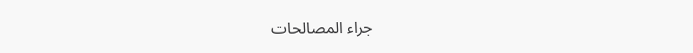جراء المصالحات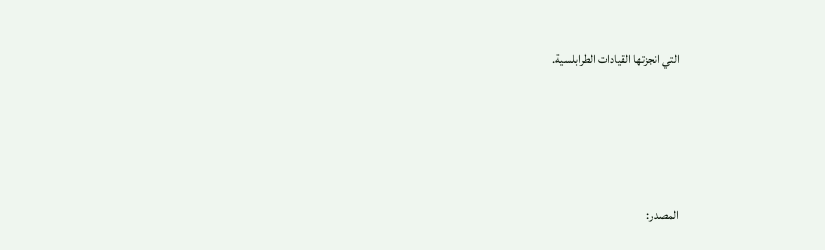التي انجزتها القيادات الطرابلسية.







المصدر: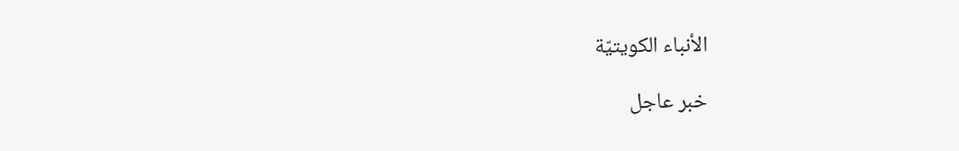الأنباء الكويتيّة

خبر عاجل